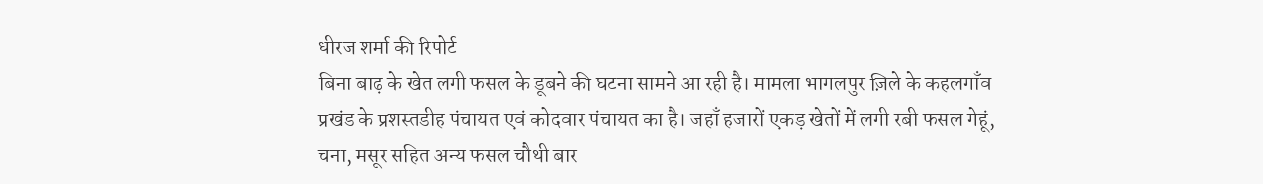धीरज शर्मा की रिपोर्ट
बिना बाढ़ के खेत लगी फसल के डूबने की घटना सामने आ रही है। मामला भागलपुर ज़िले के कहलगाँव प्रखंड के प्रशस्तडीह पंचायत एवं कोदवार पंचायत का है। जहाँ हजारों एकड़ खेतों में लगी रबी फसल गेहूं, चना, मसूर सहित अन्य फसल चौथी बार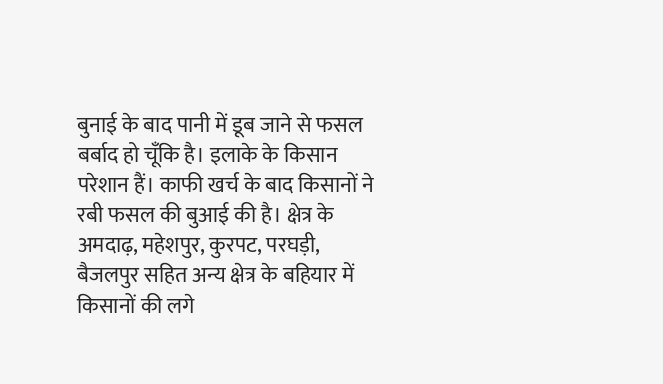बुनाई के बाद पानी में डूब जाने से फसल बर्बाद हो चूँकि है। इलाके के किसान परेशान हैं। काफी खर्च के बाद किसानों ने रबी फसल की बुआई की है। क्षेत्र के अमदाढ़, महेशपुर, कुरपट, परघड़ी, बैजलपुर सहित अन्य क्षेत्र के बहियार में किसानों की लगे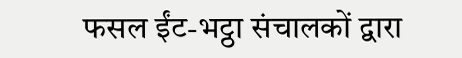फसल ईंट-भट्ठा संचालकों द्वारा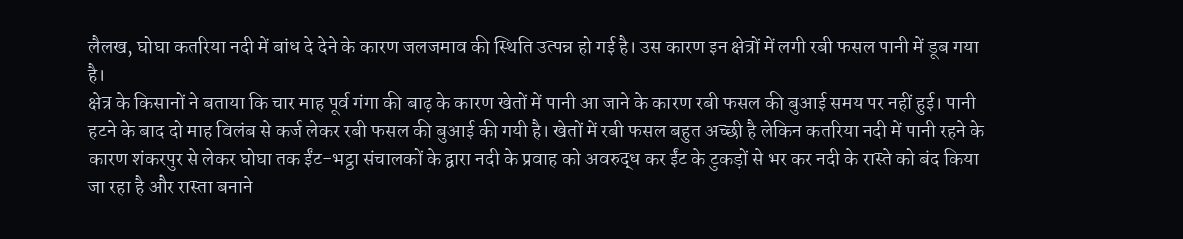लैलख, घोघा कतरिया नदी में बांध दे देने के कारण जलजमाव की स्थिति उत्पन्न हो गई है। उस कारण इन क्षेत्रों में लगी रबी फसल पानी में डूब गया है।
क्षेत्र के किसानों ने बताया कि चार माह पूर्व गंगा की बाढ़ के कारण खेतों में पानी आ जाने के कारण रबी फसल की बुआई समय पर नहीं हुई। पानी हटने के बाद दो माह विलंब से कर्ज लेकर रबी फसल की बुआई की गयी है। खेतों में रबी फसल बहुत अच्छी है लेकिन कतरिया नदी में पानी रहने के कारण शंकरपुर से लेकर घोघा तक ईंट-भट्ठा संचालकों के द्वारा नदी के प्रवाह को अवरुद्ध कर ईंट के टुकड़ों से भर कर नदी के रास्ते को बंद किया जा रहा है और रास्ता बनाने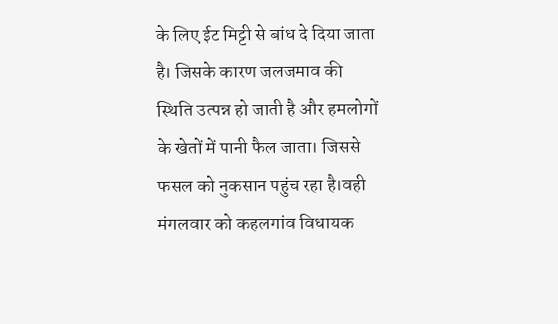के लिए ईट मिट्टी से बांध दे दिया जाता है। जिसके कारण जलजमाव की स्थिति उत्पन्न हो जाती है और हमलोगों के खेतों में पानी फैल जाता। जिससे फसल को नुकसान पहुंच रहा है।वही मंगलवार को कहलगांव विधायक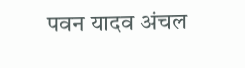पवन यादव अंचल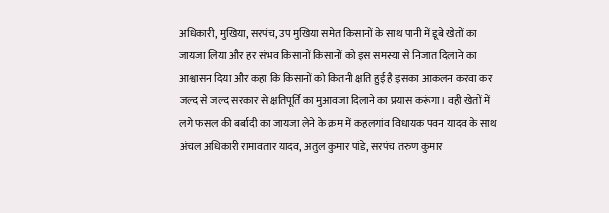अधिकारी, मुखिया, सरपंच, उप मुखिया समेत किसानों के साथ पानी में डूबे खेतों का जायजा लिया और हर संभव किसानों किसानों को इस समस्या से निजात दिलाने का आश्वासन दिया और कहा कि किसानों को कितनी क्षति हुई है इसका आकलन करवा कर जल्द से जल्द सरकार से क्षतिपूर्ति का मुआवजा दिलाने का प्रयास करूंगा। वही खेतों में लगे फसल की बर्बादी का जायजा लेने के क्रम में कहलगांव विधायक पवन यादव के साथ अंचल अधिकारी रामावतार यादव, अतुल कुमार पांडे, सरपंच तरुण कुमार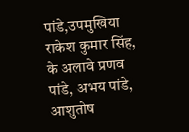पांडे,उपमुखिया राकेश कुमार सिंह, के अलावे प्रणव पांडे, अभय पांडे, आशुतोष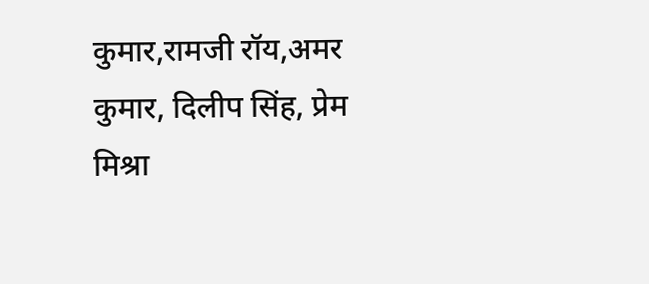कुमार,रामजी रॉय,अमर कुमार, दिलीप सिंह, प्रेम मिश्रा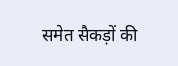समेत सैकड़ों की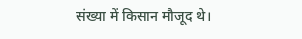संख्या में किसान मौजूद थे।